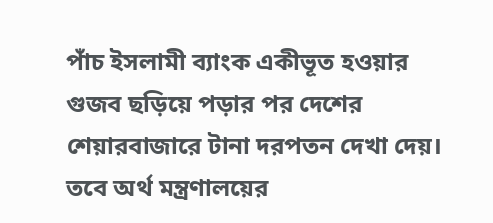পাঁচ ইসলামী ব্যাংক একীভূত হওয়ার গুজব ছড়িয়ে পড়ার পর দেশের শেয়ারবাজারে টানা দরপতন দেখা দেয়। তবে অর্থ মন্ত্রণালয়ের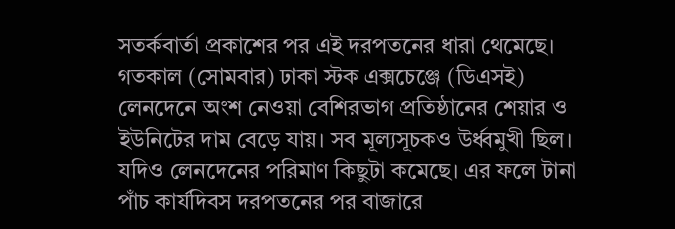সতর্কবার্তা প্রকাশের পর এই দরপতনের ধারা থেমেছে।
গতকাল (সোমবার) ঢাকা স্টক এক্সচেঞ্জে (ডিএসই) লেনদেনে অংশ নেওয়া বেশিরভাগ প্রতিষ্ঠানের শেয়ার ও ইউনিটের দাম বেড়ে যায়। সব মূল্যসূচকও উর্ধ্বমুখী ছিল। যদিও লেনদেনের পরিমাণ কিছুটা কমেছে। এর ফলে টানা পাঁচ কার্যদিবস দরপতনের পর বাজারে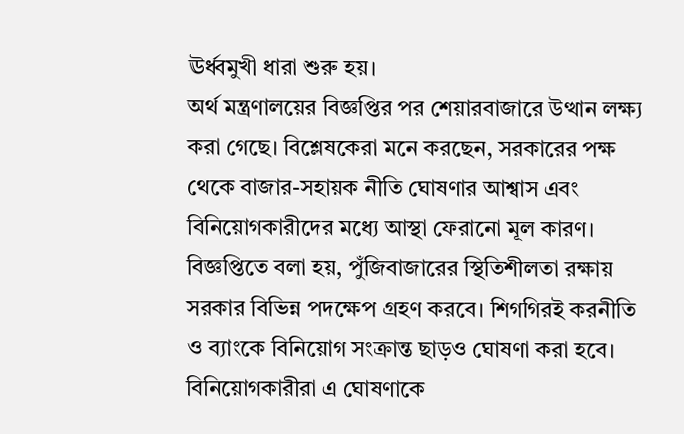ঊর্ধ্বমুখী ধারা শুরু হয়।
অর্থ মন্ত্রণালয়ের বিজ্ঞপ্তির পর শেয়ারবাজারে উত্থান লক্ষ্য করা গেছে। বিশ্লেষকেরা মনে করছেন, সরকারের পক্ষ থেকে বাজার-সহায়ক নীতি ঘোষণার আশ্বাস এবং বিনিয়োগকারীদের মধ্যে আস্থা ফেরানো মূল কারণ। বিজ্ঞপ্তিতে বলা হয়, পুঁজিবাজারের স্থিতিশীলতা রক্ষায় সরকার বিভিন্ন পদক্ষেপ গ্রহণ করবে। শিগগিরই করনীতি ও ব্যাংকে বিনিয়োগ সংক্রান্ত ছাড়ও ঘোষণা করা হবে। বিনিয়োগকারীরা এ ঘোষণাকে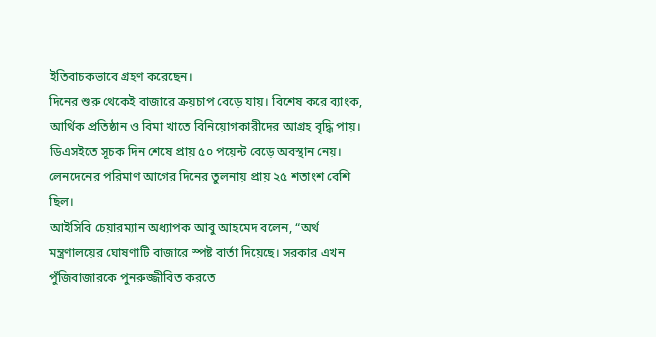ইতিবাচকভাবে গ্রহণ করেছেন।
দিনের শুরু থেকেই বাজারে ক্রয়চাপ বেড়ে যায়। বিশেষ করে ব্যাংক, আর্থিক প্রতিষ্ঠান ও বিমা খাতে বিনিয়োগকারীদের আগ্রহ বৃদ্ধি পায়। ডিএসইতে সূচক দিন শেষে প্রায় ৫০ পয়েন্ট বেড়ে অবস্থান নেয়। লেনদেনের পরিমাণ আগের দিনের তুলনায় প্রায় ২৫ শতাংশ বেশি ছিল।
আইসিবি চেয়ারম্যান অধ্যাপক আবু আহমেদ বলেন, “অর্থ মন্ত্রণালয়ের ঘোষণাটি বাজারে স্পষ্ট বার্তা দিয়েছে। সরকার এখন পুঁজিবাজারকে পুনরুজ্জীবিত করতে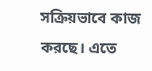সক্রিয়ভাবে কাজ করছে। এতে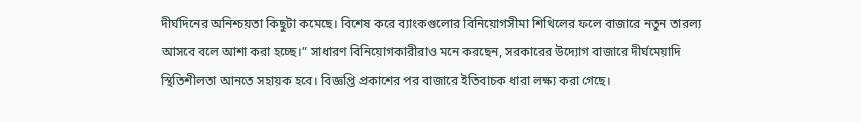দীর্ঘদিনের অনিশ্চয়তা কিছুটা কমেছে। বিশেষ করে ব্যাংকগুলোর বিনিয়োগসীমা শিথিলের ফলে বাজারে নতুন তারল্য আসবে বলে আশা করা হচ্ছে।” সাধারণ বিনিয়োগকারীরাও মনে করছেন, সরকারের উদ্যোগ বাজারে দীর্ঘমেয়াদি স্থিতিশীলতা আনতে সহায়ক হবে। বিজ্ঞপ্তি প্রকাশের পর বাজারে ইতিবাচক ধারা লক্ষ্য করা গেছে।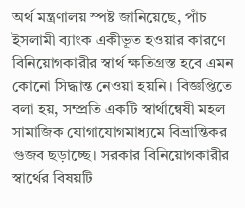অর্থ মন্ত্রণালয় স্পষ্ট জানিয়েছে, পাঁচ ইসলামী ব্যাংক একীভূত হওয়ার কারণে বিনিয়োগকারীর স্বার্থ ক্ষতিগ্রস্ত হবে এমন কোনো সিদ্ধান্ত নেওয়া হয়নি। বিজ্ঞপ্তিতে বলা হয়, সম্প্রতি একটি স্বার্থান্বেষী মহল সামাজিক যোগাযোগমাধ্যমে বিভ্রান্তিকর গুজব ছড়াচ্ছে। সরকার বিনিয়োগকারীর স্বার্থের বিষয়টি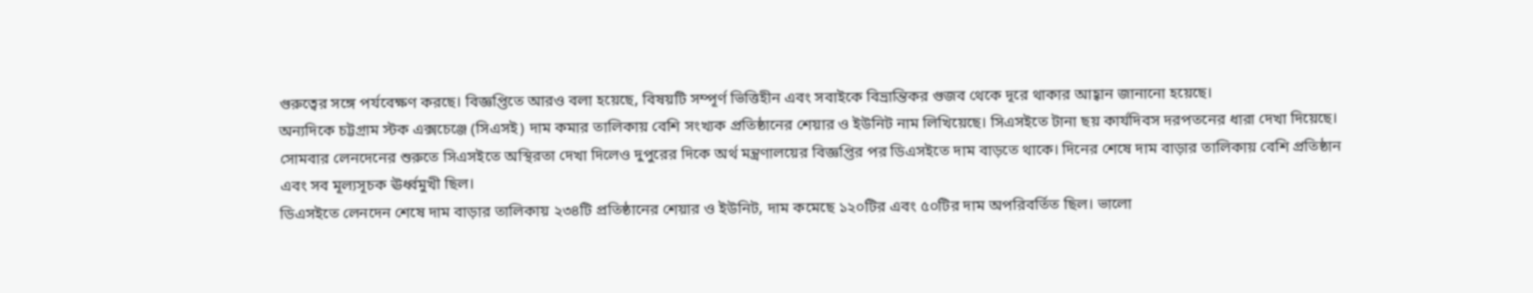গুরুত্বের সঙ্গে পর্যবেক্ষণ করছে। বিজ্ঞপ্তিতে আরও বলা হয়েছে, বিষয়টি সম্পূর্ণ ভিত্তিহীন এবং সবাইকে বিভ্রান্তিকর গুজব থেকে দূরে থাকার আহ্বান জানানো হয়েছে।
অন্যদিকে চট্টগ্রাম স্টক এক্সচেঞ্জে (সিএসই) দাম কমার তালিকায় বেশি সংখ্যক প্রতিষ্ঠানের শেয়ার ও ইউনিট নাম লিখিয়েছে। সিএসইতে টানা ছয় কার্যদিবস দরপতনের ধারা দেখা দিয়েছে। সোমবার লেনদেনের শুরুতে সিএসইতে অস্থিরতা দেখা দিলেও দুপুরের দিকে অর্থ মন্ত্রণালয়ের বিজ্ঞপ্তির পর ডিএসইতে দাম বাড়তে থাকে। দিনের শেষে দাম বাড়ার তালিকায় বেশি প্রতিষ্ঠান এবং সব মূল্যসূচক ঊর্ধ্বমুখী ছিল।
ডিএসইতে লেনদেন শেষে দাম বাড়ার তালিকায় ২৩৪টি প্রতিষ্ঠানের শেয়ার ও ইউনিট, দাম কমেছে ১২০টির এবং ৫০টির দাম অপরিবর্তিত ছিল। ভালো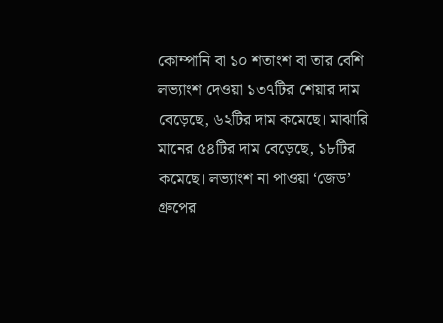কোম্পানি বা ১০ শতাংশ বা তার বেশি লভ্যাংশ দেওয়া ১৩৭টির শেয়ার দাম বেড়েছে, ৬২টির দাম কমেছে। মাঝারি মানের ৫৪টির দাম বেড়েছে, ১৮টির কমেছে। লভ্যাংশ না পাওয়া ‘জেড’ গ্রুপের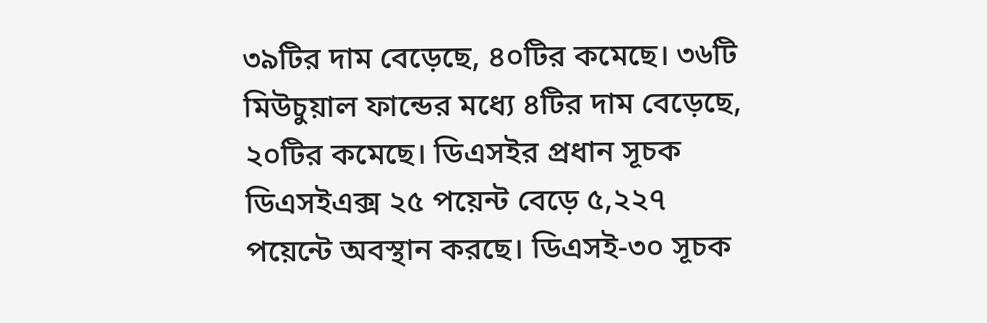৩৯টির দাম বেড়েছে, ৪০টির কমেছে। ৩৬টি মিউচুয়াল ফান্ডের মধ্যে ৪টির দাম বেড়েছে, ২০টির কমেছে। ডিএসইর প্রধান সূচক ডিএসইএক্স ২৫ পয়েন্ট বেড়ে ৫,২২৭ পয়েন্টে অবস্থান করছে। ডিএসই-৩০ সূচক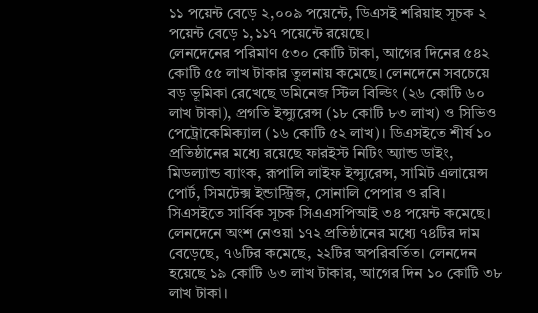১১ পয়েন্ট বেড়ে ২,০০৯ পয়েন্টে, ডিএসই শরিয়াহ সূচক ২ পয়েন্ট বেড়ে ১,১১৭ পয়েন্টে রয়েছে।
লেনদেনের পরিমাণ ৫৩০ কোটি টাকা, আগের দিনের ৫৪২ কোটি ৫৫ লাখ টাকার তুলনায় কমেছে। লেনদেনে সবচেয়ে বড় ভূমিকা রেখেছে ডমিনেজ স্টিল বিল্ডিং (২৬ কোটি ৬০ লাখ টাকা), প্রগতি ইন্স্যুরেন্স (১৮ কোটি ৮৩ লাখ) ও সিভিও পেট্রোকেমিক্যাল (১৬ কোটি ৫২ লাখ)। ডিএসইতে শীর্ষ ১০ প্রতিষ্ঠানের মধ্যে রয়েছে ফারইস্ট নিটিং অ্যান্ড ডাইং, মিডল্যান্ড ব্যাংক, রূপালি লাইফ ইন্স্যুরেন্স, সামিট এলায়েন্স পোর্ট, সিমটেক্স ইন্ডাস্ট্রিজ, সোনালি পেপার ও রবি।
সিএসইতে সার্বিক সূচক সিএএসপিআই ৩৪ পয়েন্ট কমেছে। লেনদেনে অংশ নেওয়া ১৭২ প্রতিষ্ঠানের মধ্যে ৭৪টির দাম বেড়েছে, ৭৬টির কমেছে, ২২টির অপরিবর্তিত। লেনদেন হয়েছে ১৯ কোটি ৬৩ লাখ টাকার, আগের দিন ১০ কোটি ৩৮ লাখ টাকা।